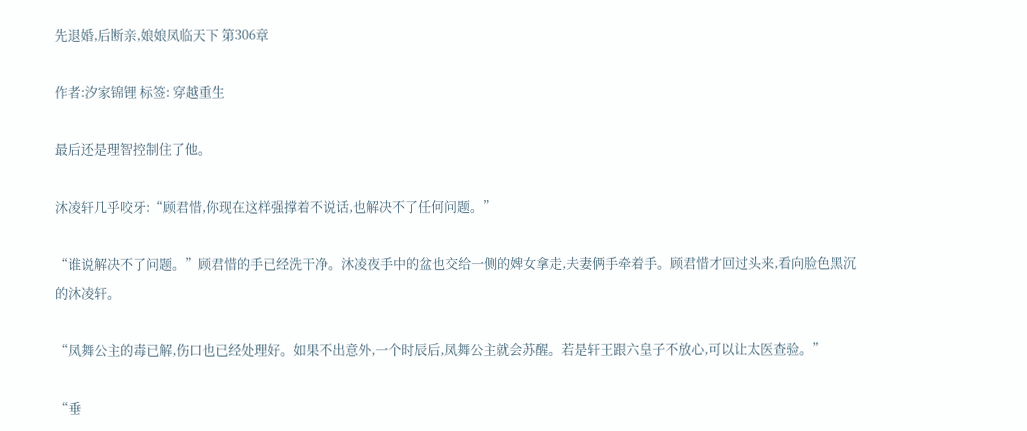先退婚,后断亲,娘娘凤临天下 第306章

作者:汐家锦锂 标签: 穿越重生

最后还是理智控制住了他。

沐凌轩几乎咬牙:“顾君惜,你现在这样强撑着不说话,也解决不了任何问题。”

“谁说解决不了问题。”顾君惜的手已经洗干净。沐凌夜手中的盆也交给一侧的婢女拿走,夫妻俩手牵着手。顾君惜才回过头来,看向脸色黑沉的沐凌轩。

“凤舞公主的毒已解,伤口也已经处理好。如果不出意外,一个时辰后,凤舞公主就会苏醒。若是轩王跟六皇子不放心,可以让太医查验。”

“垂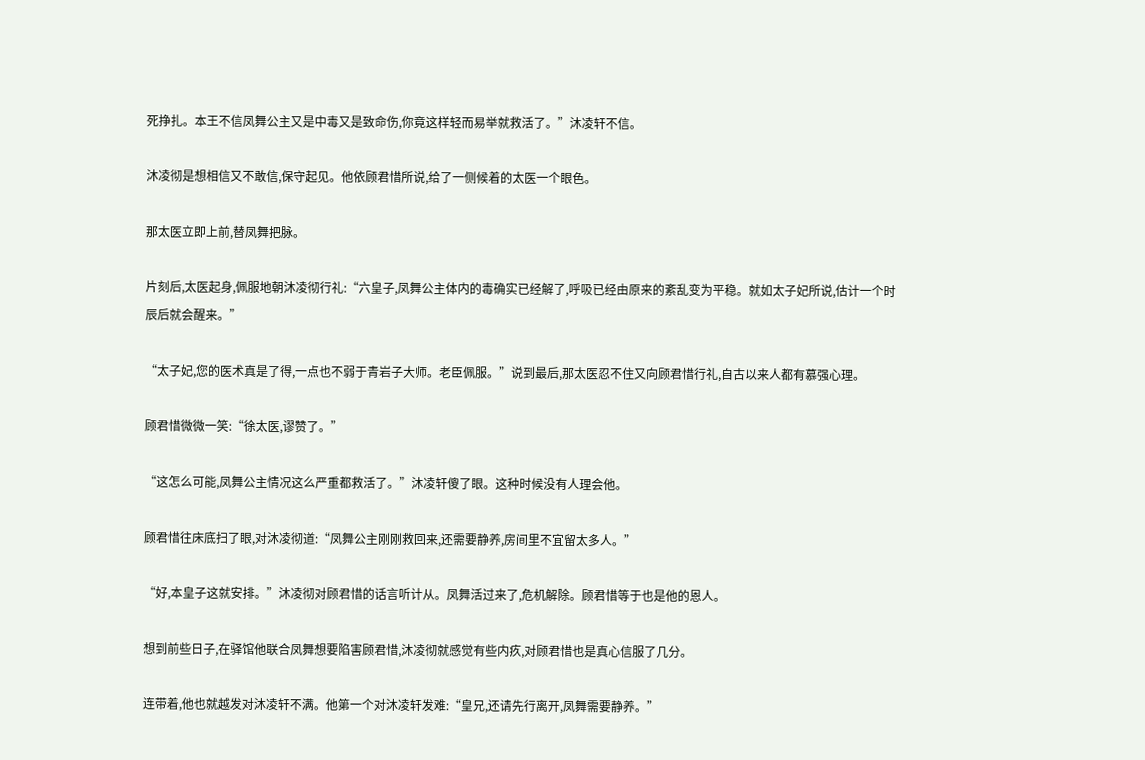死挣扎。本王不信凤舞公主又是中毒又是致命伤,你竟这样轻而易举就救活了。”沐凌轩不信。

沐凌彻是想相信又不敢信,保守起见。他依顾君惜所说,给了一侧候着的太医一个眼色。

那太医立即上前,替凤舞把脉。

片刻后,太医起身,佩服地朝沐凌彻行礼:“六皇子,凤舞公主体内的毒确实已经解了,呼吸已经由原来的紊乱变为平稳。就如太子妃所说,估计一个时辰后就会醒来。”

“太子妃,您的医术真是了得,一点也不弱于青岩子大师。老臣佩服。”说到最后,那太医忍不住又向顾君惜行礼,自古以来人都有慕强心理。

顾君惜微微一笑:“徐太医,谬赞了。”

“这怎么可能,凤舞公主情况这么严重都救活了。”沐凌轩傻了眼。这种时候没有人理会他。

顾君惜往床底扫了眼,对沐凌彻道:“凤舞公主刚刚救回来,还需要静养,房间里不宜留太多人。”

“好,本皇子这就安排。”沐凌彻对顾君惜的话言听计从。凤舞活过来了,危机解除。顾君惜等于也是他的恩人。

想到前些日子,在驿馆他联合凤舞想要陷害顾君惜,沐凌彻就感觉有些内疚,对顾君惜也是真心信服了几分。

连带着,他也就越发对沐凌轩不满。他第一个对沐凌轩发难:“皇兄,还请先行离开,凤舞需要静养。”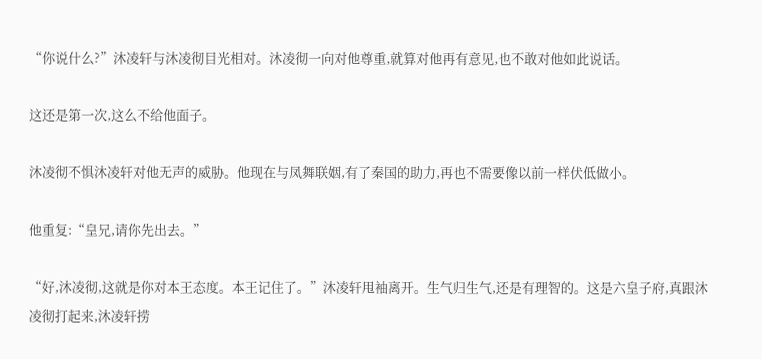“你说什么?”沐凌轩与沐凌彻目光相对。沐凌彻一向对他尊重,就算对他再有意见,也不敢对他如此说话。

这还是第一次,这么不给他面子。

沐凌彻不惧沐凌轩对他无声的威胁。他现在与凤舞联姻,有了秦国的助力,再也不需要像以前一样伏低做小。

他重复:“皇兄,请你先出去。”

“好,沐凌彻,这就是你对本王态度。本王记住了。”沐凌轩甩袖离开。生气归生气,还是有理智的。这是六皇子府,真跟沐凌彻打起来,沐凌轩捞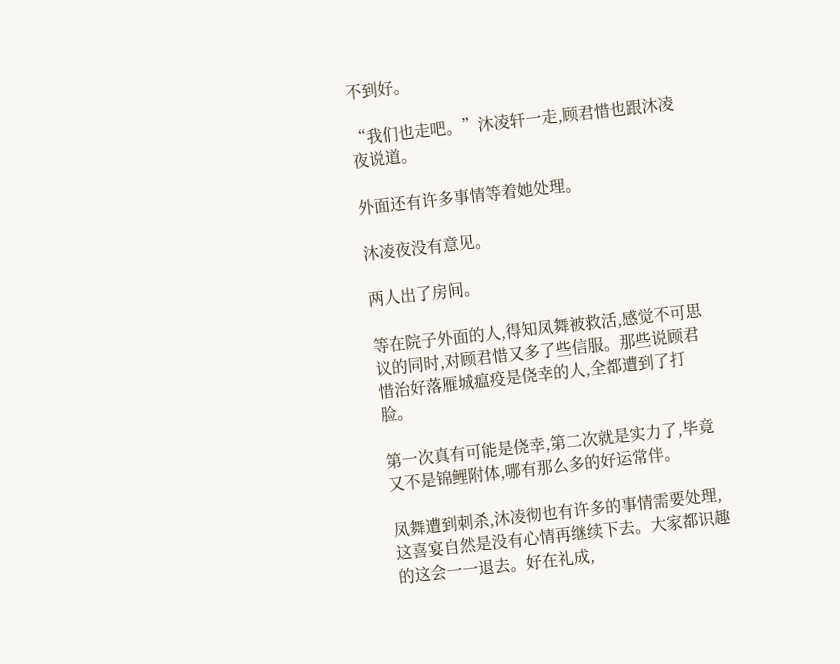不到好。

“我们也走吧。”沐凌轩一走,顾君惜也跟沐凌夜说道。

外面还有许多事情等着她处理。

沐凌夜没有意见。

两人出了房间。

等在院子外面的人,得知凤舞被救活,感觉不可思议的同时,对顾君惜又多了些信服。那些说顾君惜治好落雁城瘟疫是侥幸的人,全都遭到了打脸。

第一次真有可能是侥幸,第二次就是实力了,毕竟又不是锦鲤附体,哪有那么多的好运常伴。

凤舞遭到刺杀,沐凌彻也有许多的事情需要处理,这喜宴自然是没有心情再继续下去。大家都识趣的这会一一退去。好在礼成,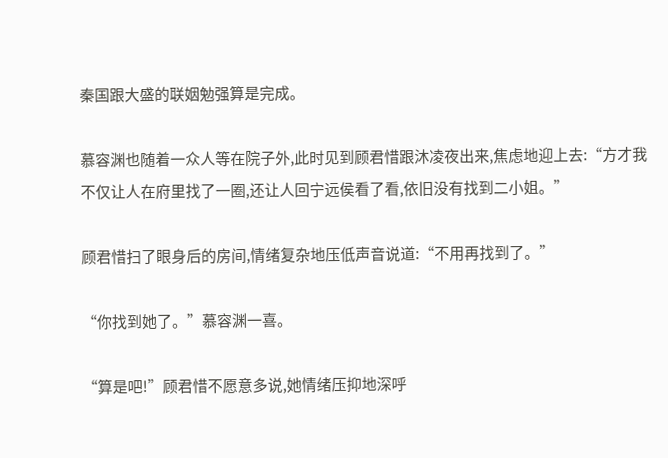秦国跟大盛的联姻勉强算是完成。

慕容渊也随着一众人等在院子外,此时见到顾君惜跟沐凌夜出来,焦虑地迎上去:“方才我不仅让人在府里找了一圈,还让人回宁远侯看了看,依旧没有找到二小姐。”

顾君惜扫了眼身后的房间,情绪复杂地压低声音说道:“不用再找到了。”

“你找到她了。”慕容渊一喜。

“算是吧!”顾君惜不愿意多说,她情绪压抑地深呼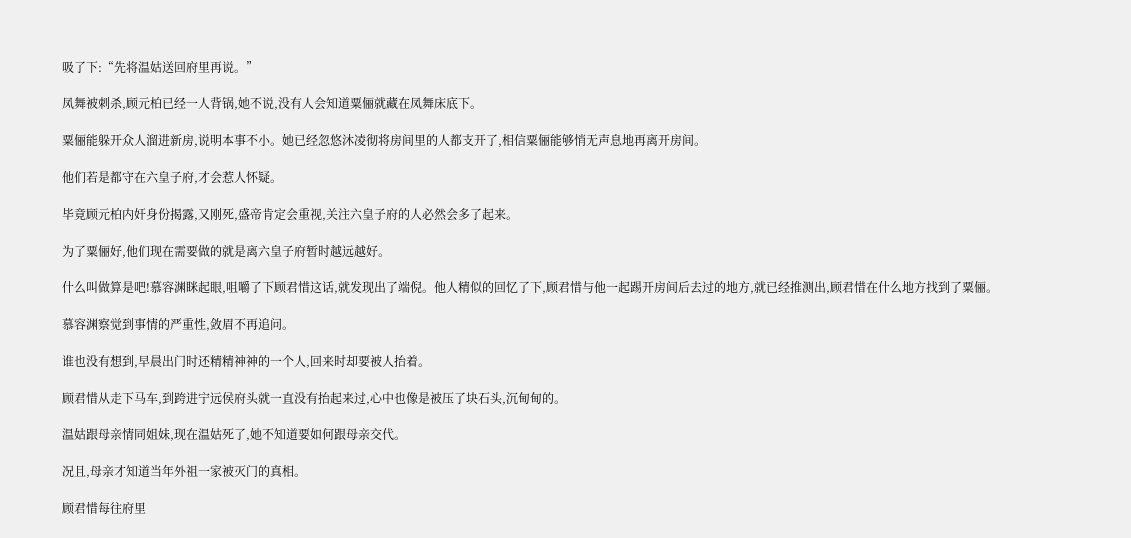吸了下:“先将温姑送回府里再说。”

凤舞被刺杀,顾元柏已经一人背锅,她不说,没有人会知道粟俪就藏在凤舞床底下。

粟俪能躲开众人溜进新房,说明本事不小。她已经忽悠沐凌彻将房间里的人都支开了,相信粟俪能够悄无声息地再离开房间。

他们若是都守在六皇子府,才会惹人怀疑。

毕竟顾元柏内奸身份揭露,又刚死,盛帝肯定会重视,关注六皇子府的人必然会多了起来。

为了粟俪好,他们现在需要做的就是离六皇子府暂时越远越好。

什么叫做算是吧!慕容渊眯起眼,咀嚼了下顾君惜这话,就发现出了端倪。他人精似的回忆了下,顾君惜与他一起踢开房间后去过的地方,就已经推测出,顾君惜在什么地方找到了粟俪。

慕容渊察觉到事情的严重性,敛眉不再追问。

谁也没有想到,早晨出门时还精精神神的一个人,回来时却要被人抬着。

顾君惜从走下马车,到跨进宁远侯府头就一直没有抬起来过,心中也像是被压了块石头,沉甸甸的。

温姑跟母亲情同姐妹,现在温姑死了,她不知道要如何跟母亲交代。

况且,母亲才知道当年外祖一家被灭门的真相。

顾君惜每往府里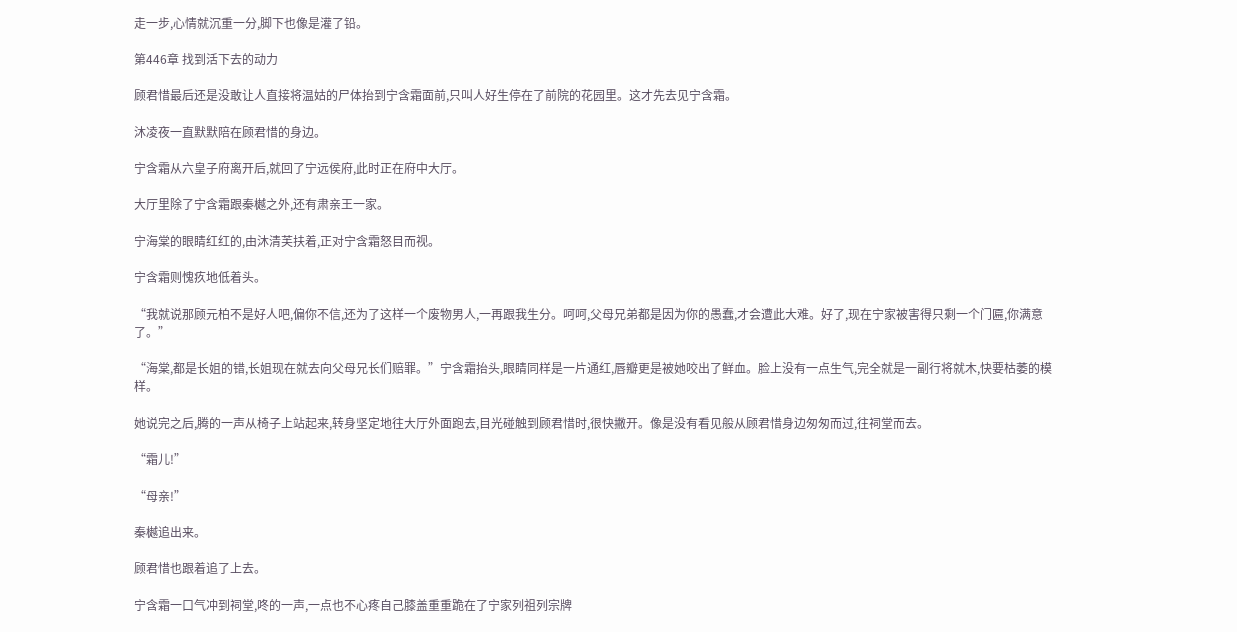走一步,心情就沉重一分,脚下也像是灌了铅。

第446章 找到活下去的动力

顾君惜最后还是没敢让人直接将温姑的尸体抬到宁含霜面前,只叫人好生停在了前院的花园里。这才先去见宁含霜。

沐凌夜一直默默陪在顾君惜的身边。

宁含霜从六皇子府离开后,就回了宁远侯府,此时正在府中大厅。

大厅里除了宁含霜跟秦樾之外,还有肃亲王一家。

宁海棠的眼睛红红的,由沐清芙扶着,正对宁含霜怒目而视。

宁含霜则愧疚地低着头。

“我就说那顾元柏不是好人吧,偏你不信,还为了这样一个废物男人,一再跟我生分。呵呵,父母兄弟都是因为你的愚蠢,才会遭此大难。好了,现在宁家被害得只剩一个门匾,你满意了。”

“海棠,都是长姐的错,长姐现在就去向父母兄长们赔罪。”宁含霜抬头,眼睛同样是一片通红,唇瓣更是被她咬出了鲜血。脸上没有一点生气,完全就是一副行将就木,快要枯萎的模样。

她说完之后,腾的一声从椅子上站起来,转身坚定地往大厅外面跑去,目光碰触到顾君惜时,很快撇开。像是没有看见般从顾君惜身边匆匆而过,往祠堂而去。

“霜儿!”

“母亲!”

秦樾追出来。

顾君惜也跟着追了上去。

宁含霜一口气冲到祠堂,咚的一声,一点也不心疼自己膝盖重重跪在了宁家列祖列宗牌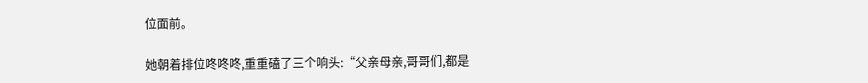位面前。

她朝着排位咚咚咚,重重磕了三个响头:“父亲母亲,哥哥们,都是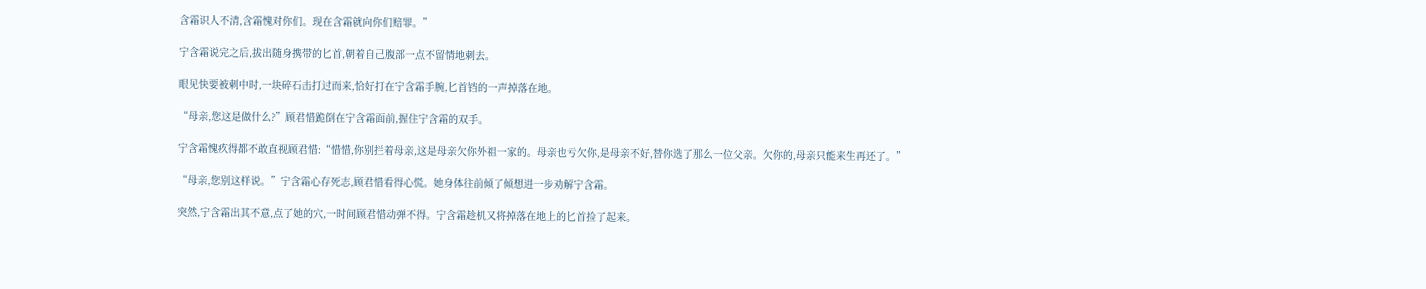含霜识人不清,含霜愧对你们。现在含霜就向你们赔罪。”

宁含霜说完之后,拔出随身携带的匕首,朝着自己腹部一点不留情地刺去。

眼见快要被刺中时,一块碎石击打过而来,恰好打在宁含霜手腕,匕首铛的一声掉落在地。

“母亲,您这是做什么?”顾君惜跪倒在宁含霜面前,握住宁含霜的双手。

宁含霜愧疚得都不敢直视顾君惜:“惜惜,你别拦着母亲,这是母亲欠你外祖一家的。母亲也亏欠你,是母亲不好,替你选了那么一位父亲。欠你的,母亲只能来生再还了。”

“母亲,您别这样说。”宁含霜心存死志,顾君惜看得心慌。她身体往前倾了倾想进一步劝解宁含霜。

突然,宁含霜出其不意,点了她的穴,一时间顾君惜动弹不得。宁含霜趁机又将掉落在地上的匕首捡了起来。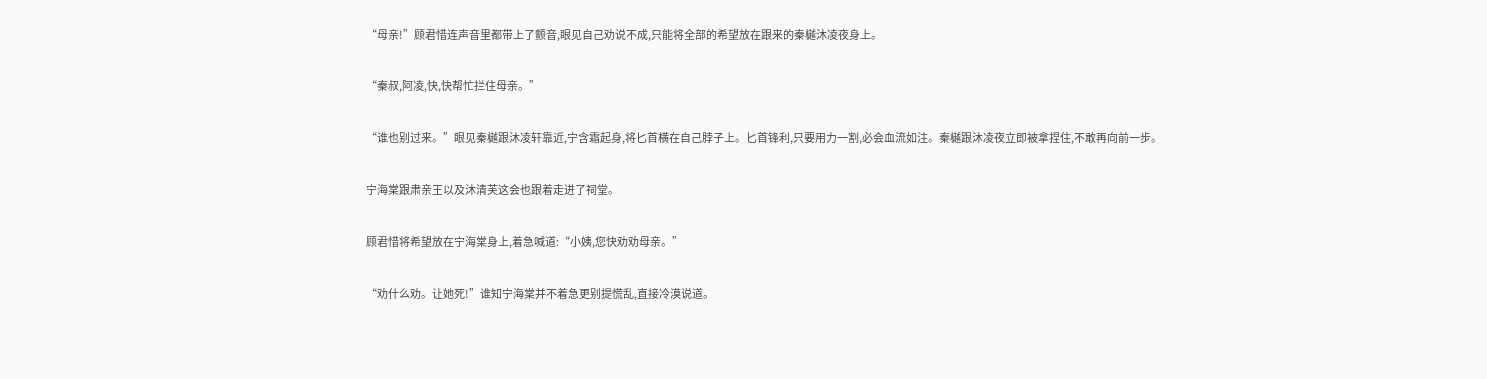“母亲!”顾君惜连声音里都带上了颤音,眼见自己劝说不成,只能将全部的希望放在跟来的秦樾沐凌夜身上。

“秦叔,阿凌,快,快帮忙拦住母亲。”

“谁也别过来。”眼见秦樾跟沐凌轩靠近,宁含霜起身,将匕首横在自己脖子上。匕首锋利,只要用力一割,必会血流如注。秦樾跟沐凌夜立即被拿捏住,不敢再向前一步。

宁海棠跟肃亲王以及沐清芙这会也跟着走进了祠堂。

顾君惜将希望放在宁海棠身上,着急喊道:“小姨,您快劝劝母亲。”

“劝什么劝。让她死!”谁知宁海棠并不着急更别提慌乱,直接冷漠说道。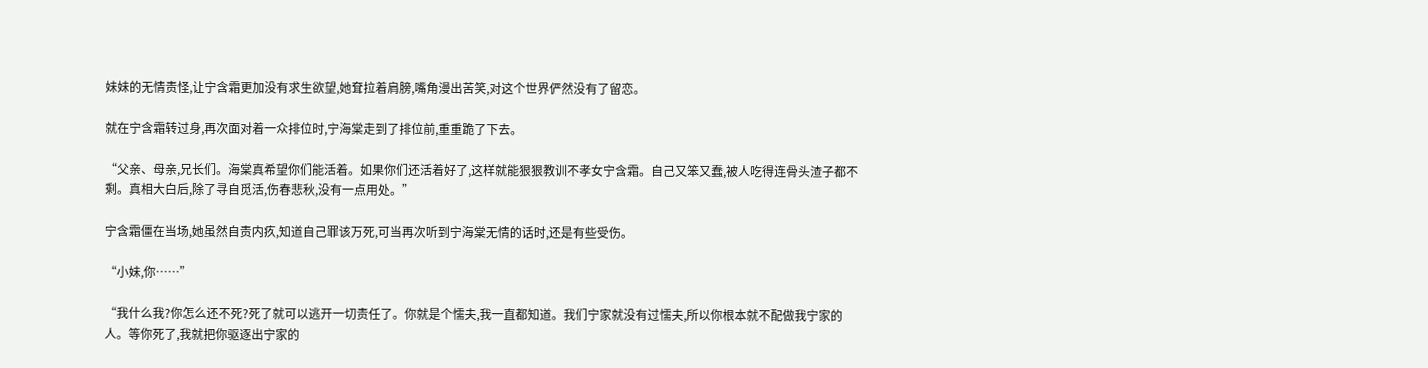妹妹的无情责怪,让宁含霜更加没有求生欲望,她耷拉着肩膀,嘴角漫出苦笑,对这个世界俨然没有了留恋。

就在宁含霜转过身,再次面对着一众排位时,宁海棠走到了排位前,重重跪了下去。

“父亲、母亲,兄长们。海棠真希望你们能活着。如果你们还活着好了,这样就能狠狠教训不孝女宁含霜。自己又笨又蠢,被人吃得连骨头渣子都不剩。真相大白后,除了寻自觅活,伤春悲秋,没有一点用处。”

宁含霜僵在当场,她虽然自责内疚,知道自己罪该万死,可当再次听到宁海棠无情的话时,还是有些受伤。

“小妹,你……”

“我什么我?你怎么还不死?死了就可以逃开一切责任了。你就是个懦夫,我一直都知道。我们宁家就没有过懦夫,所以你根本就不配做我宁家的人。等你死了,我就把你驱逐出宁家的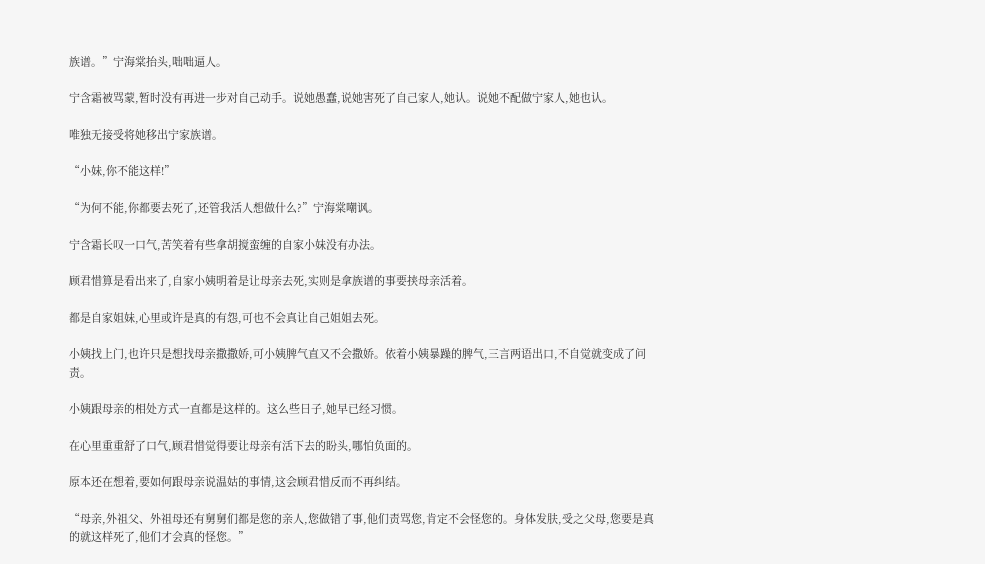族谱。”宁海棠抬头,咄咄逼人。

宁含霜被骂蒙,暂时没有再进一步对自己动手。说她愚蠢,说她害死了自己家人,她认。说她不配做宁家人,她也认。

唯独无接受将她移出宁家族谱。

“小妹,你不能这样!”

“为何不能,你都要去死了,还管我活人想做什么?”宁海棠嘲讽。

宁含霜长叹一口气,苦笑着有些拿胡搅蛮缠的自家小妹没有办法。

顾君惜算是看出来了,自家小姨明着是让母亲去死,实则是拿族谱的事要挟母亲活着。

都是自家姐妹,心里或许是真的有怨,可也不会真让自己姐姐去死。

小姨找上门,也许只是想找母亲撒撒娇,可小姨脾气直又不会撒娇。依着小姨暴躁的脾气,三言两语出口,不自觉就变成了问责。

小姨跟母亲的相处方式一直都是这样的。这么些日子,她早已经习惯。

在心里重重舒了口气,顾君惜觉得要让母亲有活下去的盼头,哪怕负面的。

原本还在想着,要如何跟母亲说温姑的事情,这会顾君惜反而不再纠结。

“母亲,外祖父、外祖母还有舅舅们都是您的亲人,您做错了事,他们责骂您,肯定不会怪您的。身体发肤,受之父母,您要是真的就这样死了,他们才会真的怪您。”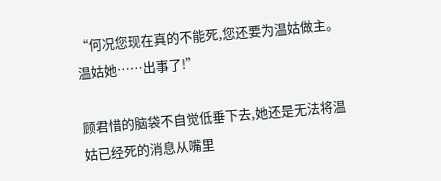“何况您现在真的不能死,您还要为温姑做主。温姑她……出事了!”

顾君惜的脑袋不自觉低垂下去,她还是无法将温姑已经死的消息从嘴里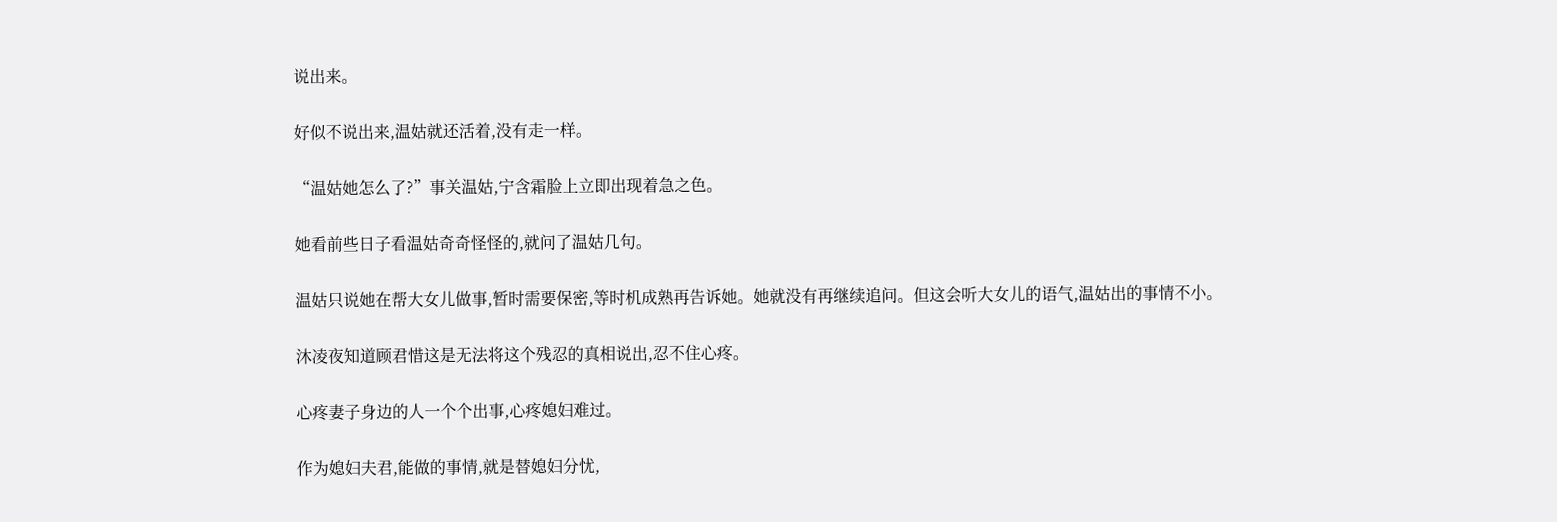说出来。

好似不说出来,温姑就还活着,没有走一样。

“温姑她怎么了?”事关温姑,宁含霜脸上立即出现着急之色。

她看前些日子看温姑奇奇怪怪的,就问了温姑几句。

温姑只说她在帮大女儿做事,暂时需要保密,等时机成熟再告诉她。她就没有再继续追问。但这会听大女儿的语气,温姑出的事情不小。

沐凌夜知道顾君惜这是无法将这个残忍的真相说出,忍不住心疼。

心疼妻子身边的人一个个出事,心疼媳妇难过。

作为媳妇夫君,能做的事情,就是替媳妇分忧,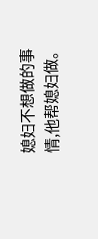媳妇不想做的事情,他帮媳妇做。